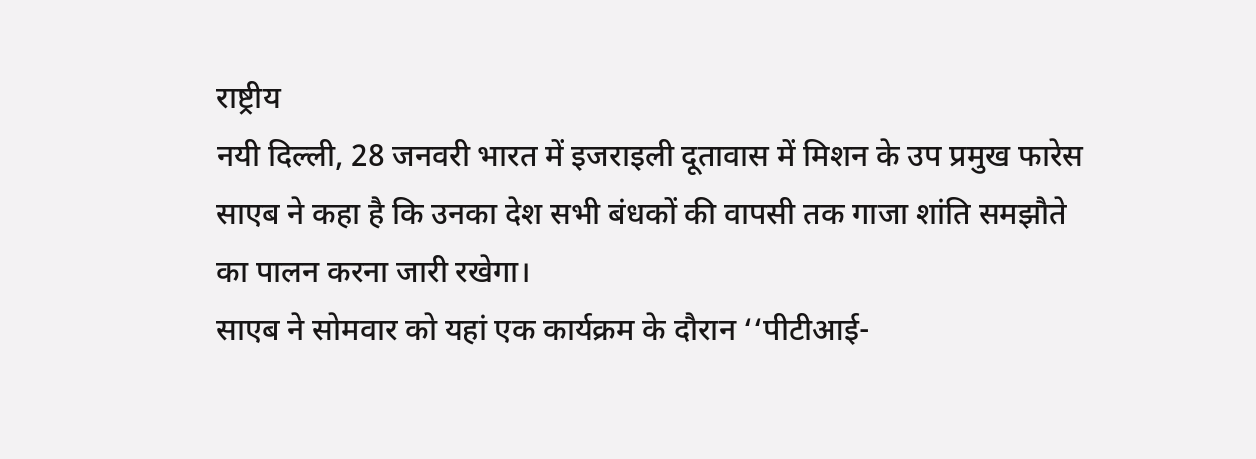राष्ट्रीय
नयी दिल्ली, 28 जनवरी भारत में इजराइली दूतावास में मिशन के उप प्रमुख फारेस साएब ने कहा है कि उनका देश सभी बंधकों की वापसी तक गाजा शांति समझौते का पालन करना जारी रखेगा।
साएब ने सोमवार को यहां एक कार्यक्रम के दौरान ‘‘पीटीआई-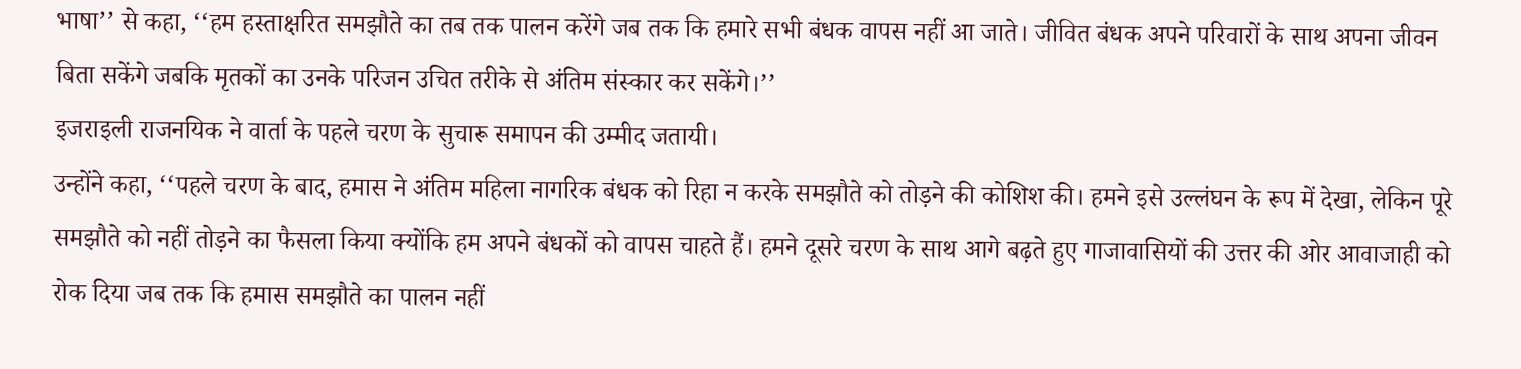भाषा’’ से कहा, ‘‘हम हस्ताक्षरित समझौते का तब तक पालन करेंगे जब तक कि हमारे सभी बंधक वापस नहीं आ जाते। जीवित बंधक अपने परिवारों के साथ अपना जीवन बिता सकेंगे जबकि मृतकों का उनके परिजन उचित तरीके से अंतिम संस्कार कर सकेंगे।’’
इजराइली राजनयिक ने वार्ता के पहले चरण के सुचारू समापन की उम्मीद जतायी।
उन्होंने कहा, ‘‘पहले चरण के बाद, हमास ने अंतिम महिला नागरिक बंधक को रिहा न करके समझौते को तोड़ने की कोशिश की। हमने इसे उल्लंघन के रूप में देखा, लेकिन पूरे समझौते को नहीं तोड़ने का फैसला किया क्योंकि हम अपने बंधकों को वापस चाहते हैं। हमने दूसरे चरण के साथ आगे बढ़ते हुए गाजावासियों की उत्तर की ओर आवाजाही को रोक दिया जब तक कि हमास समझौते का पालन नहीं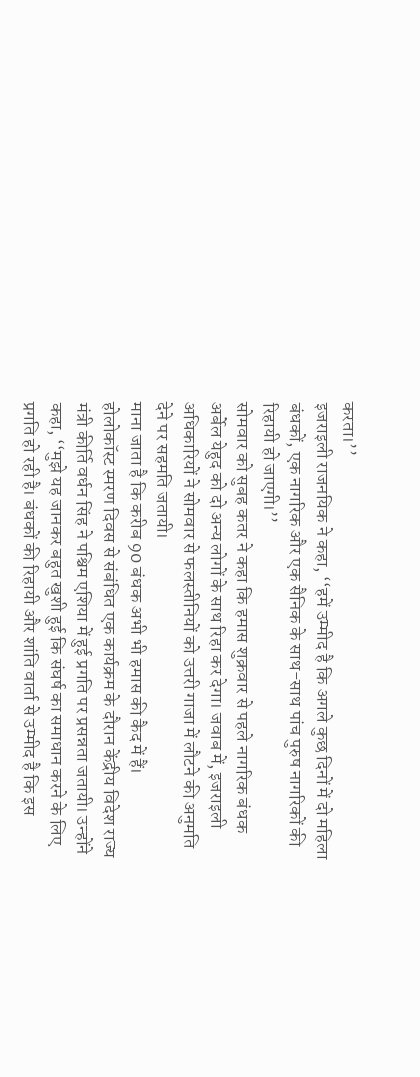करता।’’
इजराइली राजनयिक ने कहा, ‘‘हमें उम्मीद है कि अगले कुछ दिनों में दो महिला बंधकों, एक नागरिक और एक सैनिक के साथ-साथ पांच पुरुष नागरिकों की रिहायी हो जाएगी।’’
सोमवार को सुबह कतर ने कहा कि हमास शुक्रवार से पहले नागरिक बंधक अर्बेल येहुद को दो अन्य लोगों के साथ रिहा कर देगा। जवाब में, इजराइली अधिकारियों ने सोमवार से फलस्तीनियों को उत्तरी गाजा में लौटने की अनुमति देने पर सहमति जतायी।
माना जाता है कि करीब 90 बंधक अभी भी हमास की कैद में हैं।
होलोकॉस्ट स्मरण दिवस से संबंधित एक कार्यक्रम के दौरान केंद्रीय विदेश राज्य मंत्री कीर्ति वर्धन सिंह ने पश्चिम एशिया में हुई प्रगति पर प्रसन्नता जतायी। उन्होंने कहा, ‘‘मुझे यह जानकर बहुत खुशी हुई कि संघर्ष का समाधान करने के लिए प्रगति हो रही है। बंधकों की रिहायी और शांति वार्ता से उम्मीद है कि इस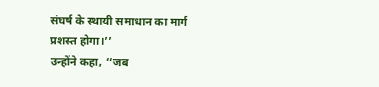संघर्ष के स्थायी समाधान का मार्ग प्रशस्त होगा।’’
उन्होंने कहा, ‘‘जब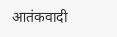आतंकवादी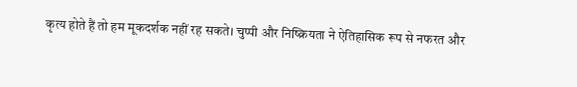कृत्य होते हैं तो हम मूकदर्शक नहीं रह सकते। चुप्पी और निष्क्रियता ने ऐतिहासिक रूप से नफरत और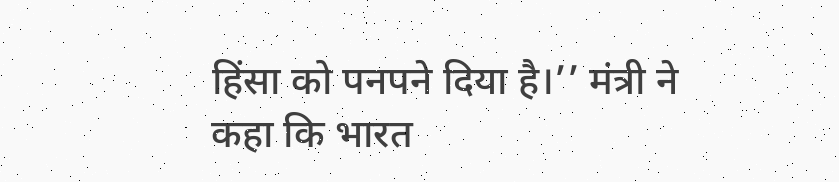हिंसा को पनपने दिया है।’’ मंत्री ने कहा कि भारत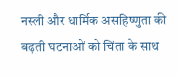नस्ली और धार्मिक असहिष्णुता की बढ़ती घटनाओं को चिंता के साथ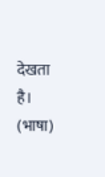देखता है। (भाषा)